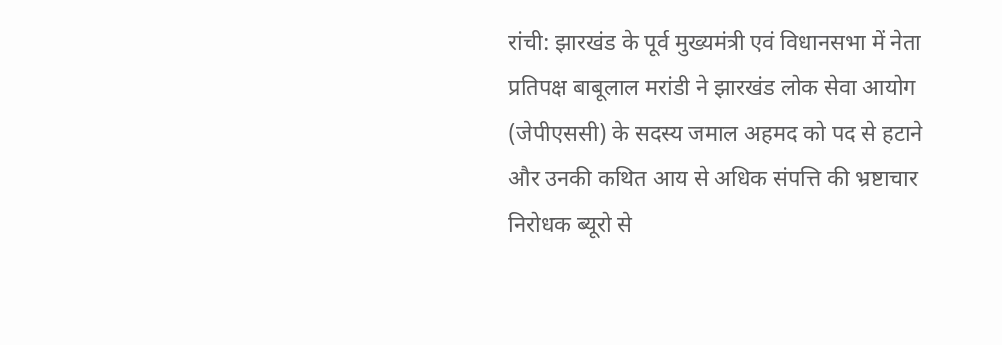रांची: झारखंड के पूर्व मुख्यमंत्री एवं विधानसभा में नेता प्रतिपक्ष बाबूलाल मरांडी ने झारखंड लोक सेवा आयोग (जेपीएससी) के सदस्य जमाल अहमद को पद से हटाने और उनकी कथित आय से अधिक संपत्ति की भ्रष्टाचार निरोधक ब्यूरो से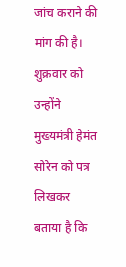जांच कराने की मांग की है। शुक्रवार को उन्होंने मुख्यमंत्री हेमंत सोरेन को पत्र लिखकर बताया है कि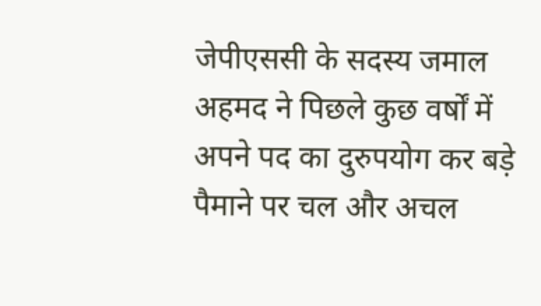जेपीएससी के सदस्य जमाल अहमद ने पिछले कुछ वर्षों में अपने पद का दुरुपयोग कर बड़े पैमाने पर चल और अचल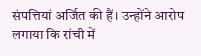संपत्तियां अर्जित की हैं। उन्होंने आरोप लगाया कि रांची में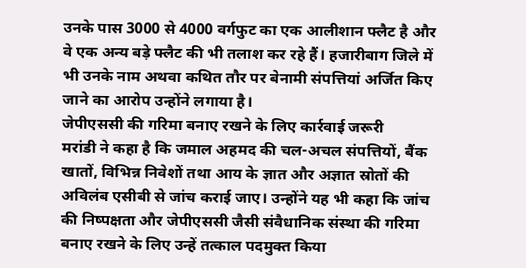उनके पास 3000 से 4000 वर्गफुट का एक आलीशान फ्लैट है और वे एक अन्य बड़े फ्लैट की भी तलाश कर रहे हैं। हजारीबाग जिले में भी उनके नाम अथवा कथित तौर पर बेनामी संपत्तियां अर्जित किए जाने का आरोप उन्होंने लगाया है।
जेपीएससी की गरिमा बनाए रखने के लिए कार्रवाई जरूरी
मरांडी ने कहा है कि जमाल अहमद की चल-अचल संपत्तियों, बैंक खातों, विभिन्न निवेशों तथा आय के ज्ञात और अज्ञात स्रोतों की अविलंब एसीबी से जांच कराई जाए। उन्होंने यह भी कहा कि जांच की निष्पक्षता और जेपीएससी जैसी संवैधानिक संस्था की गरिमा बनाए रखने के लिए उन्हें तत्काल पदमुक्त किया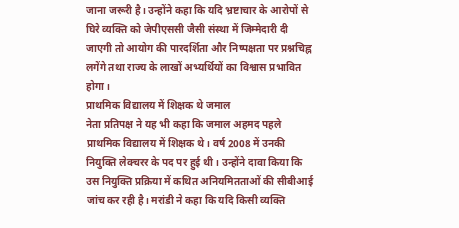जाना जरूरी है। उन्होंने कहा कि यदि भ्रष्टाचार के आरोपों से घिरे व्यक्ति को जेपीएससी जैसी संस्था में जिम्मेदारी दी जाएगी तो आयोग की पारदर्शिता और निष्पक्षता पर प्रश्नचिह्न लगेंगे तथा राज्य के लाखों अभ्यर्थियों का विश्वास प्रभावित होगा।
प्राथमिक विद्यालय में शिक्षक थे जमाल
नेता प्रतिपक्ष ने यह भी कहा कि जमाल अहमद पहले प्राथमिक विद्यालय में शिक्षक थे। वर्ष 2008 में उनकी नियुक्ति लेक्चरर के पद पर हुई थी। उन्होंने दावा किया कि उस नियुक्ति प्रक्रिया में कथित अनियमितताओं की सीबीआई जांच कर रही है। मरांडी ने कहा कि यदि किसी व्यक्ति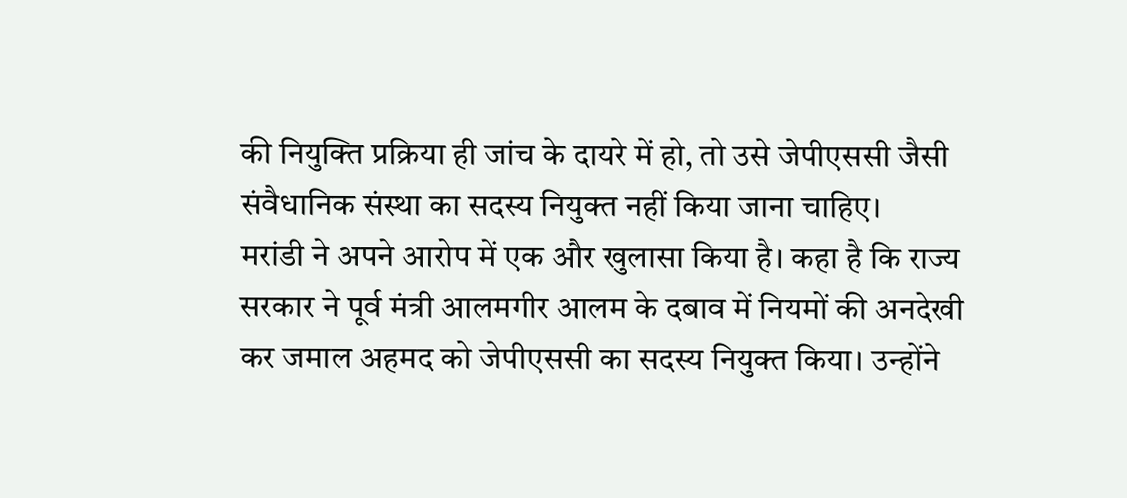की नियुक्ति प्रक्रिया ही जांच के दायरे में हो, तो उसे जेपीएससी जैसी संवैधानिक संस्था का सदस्य नियुक्त नहीं किया जाना चाहिए।
मरांडी ने अपने आरोप में एक और खुलासा किया है। कहा है कि राज्य सरकार ने पूर्व मंत्री आलमगीर आलम के दबाव में नियमों की अनदेखी कर जमाल अहमद को जेपीएससी का सदस्य नियुक्त किया। उन्होंने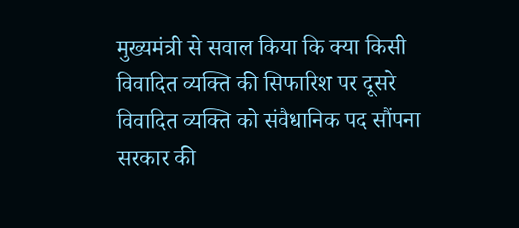मुख्यमंत्री से सवाल किया कि क्या किसी विवादित व्यक्ति की सिफारिश पर दूसरे विवादित व्यक्ति को संवैधानिक पद सौंपना सरकार की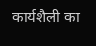कार्यशैली का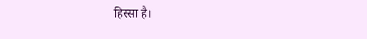हिस्सा है।